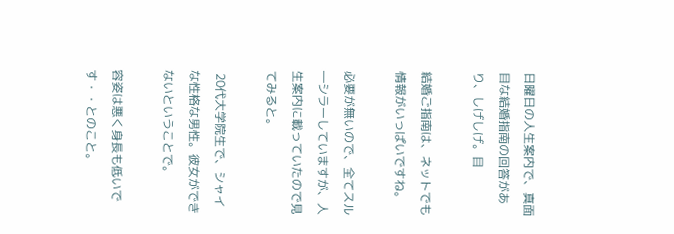日曜日の人生案内で、真面目な結婚指南の回答があり、しげしげ。目

結婚ご指南は、ネットでも情報がいっぱいですね。

必要が無いので、全てスル―シラーしていますが、人生案内に載っていたので見てみると。

 20代大学院生で、シャイな性格な男性。彼女ができないということで。

容姿は悪く身長も低いです・・とのこと。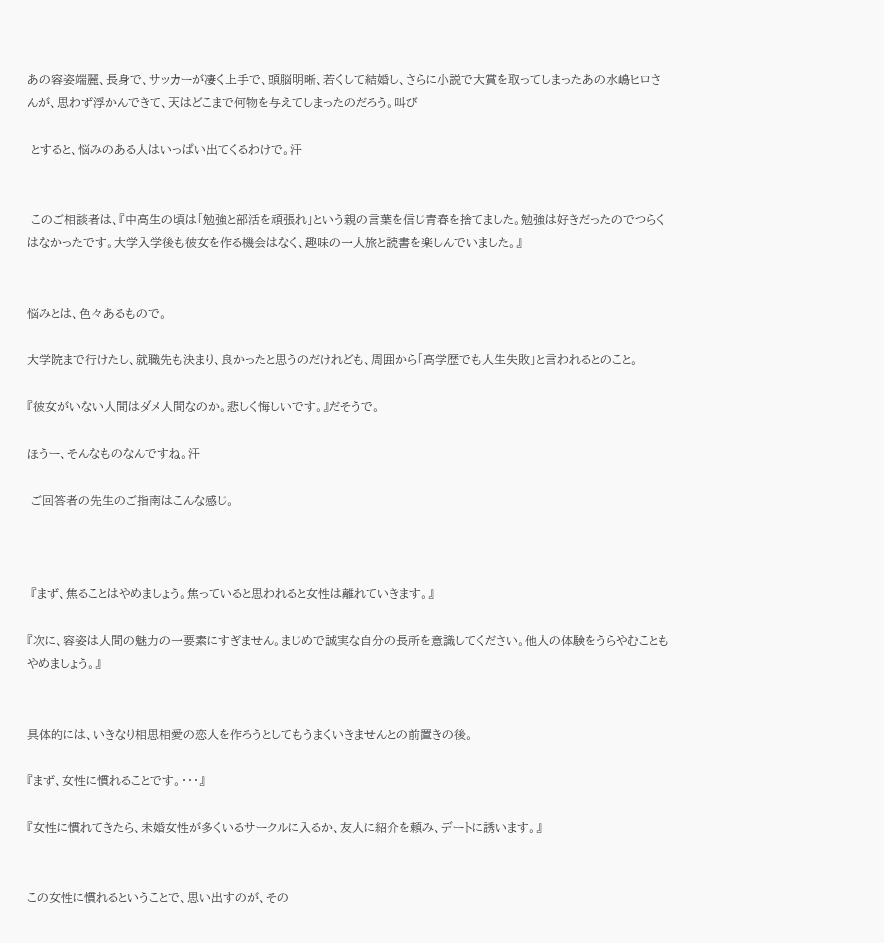あの容姿端麗、長身で、サッカーが凄く上手で、頭脳明晰、若くして結婚し、さらに小説で大賞を取ってしまったあの水嶋ヒロさんが、思わず浮かんできて、天はどこまで何物を与えてしまったのだろう。叫び

 とすると、悩みのある人はいっぱい出てくるわけで。汗


 このご相談者は、『中高生の頃は「勉強と部活を頑張れ」という親の言葉を信じ青春を捨てました。勉強は好きだったのでつらくはなかったです。大学入学後も彼女を作る機会はなく、趣味の一人旅と読書を楽しんでいました。』


悩みとは、色々あるもので。

大学院まで行けたし、就職先も決まり、良かったと思うのだけれども、周囲から「高学歴でも人生失敗」と言われるとのこと。

『彼女がいない人間はダメ人間なのか。悲しく悔しいです。』だそうで。

ほうー、そんなものなんですね。汗

 ご回答者の先生のご指南はこんな感じ。



 『まず、焦ることはやめましょう。焦っていると思われると女性は離れていきます。』

『次に、容姿は人間の魅力の一要素にすぎません。まじめで誠実な自分の長所を意識してください。他人の体験をうらやむこともやめましょう。』


具体的には、いきなり相思相愛の恋人を作ろうとしてもうまくいきませんとの前置きの後。

『まず、女性に慣れることです。・・・』

『女性に慣れてきたら、未婚女性が多くいるサークルに入るか、友人に紹介を頼み、デートに誘います。』


この女性に慣れるということで、思い出すのが、その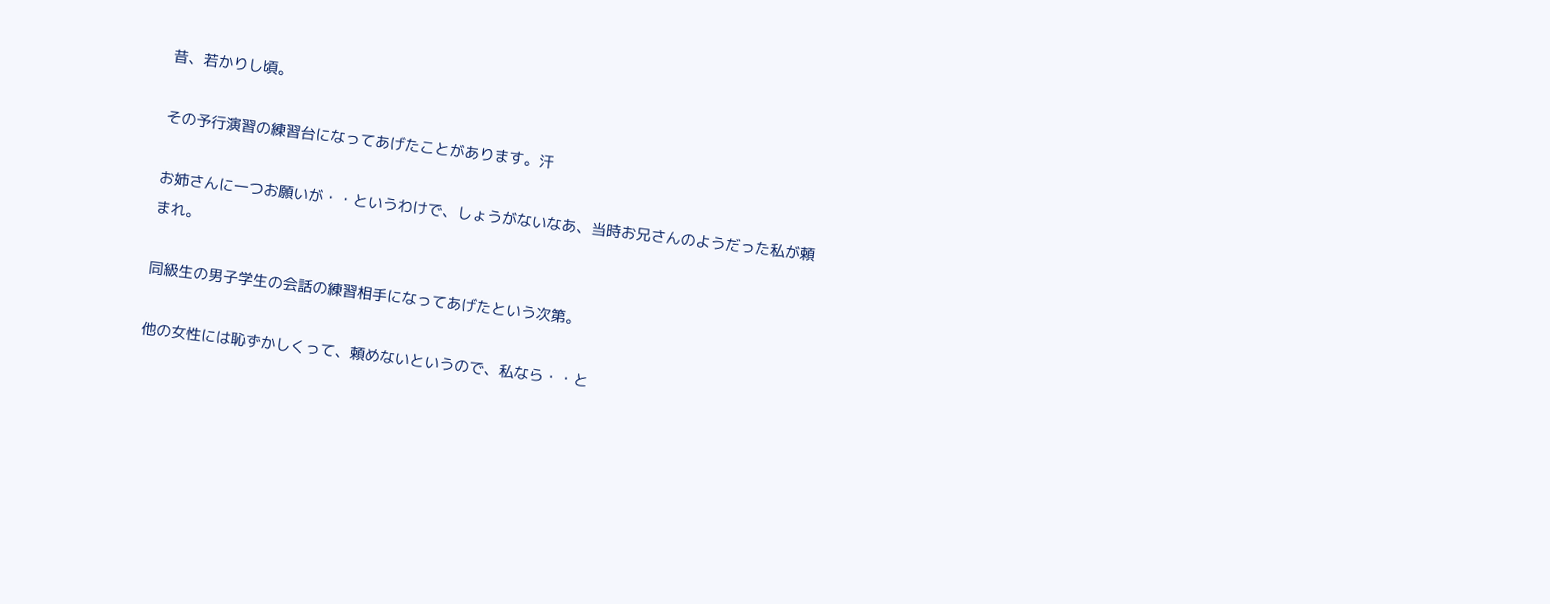昔、若かりし頃。

その予行演習の練習台になってあげたことがあります。汗

お姉さんに一つお願いが・・というわけで、しょうがないなあ、当時お兄さんのようだった私が頼まれ。

同級生の男子学生の会話の練習相手になってあげたという次第。

他の女性には恥ずかしくって、頼めないというので、私なら・・と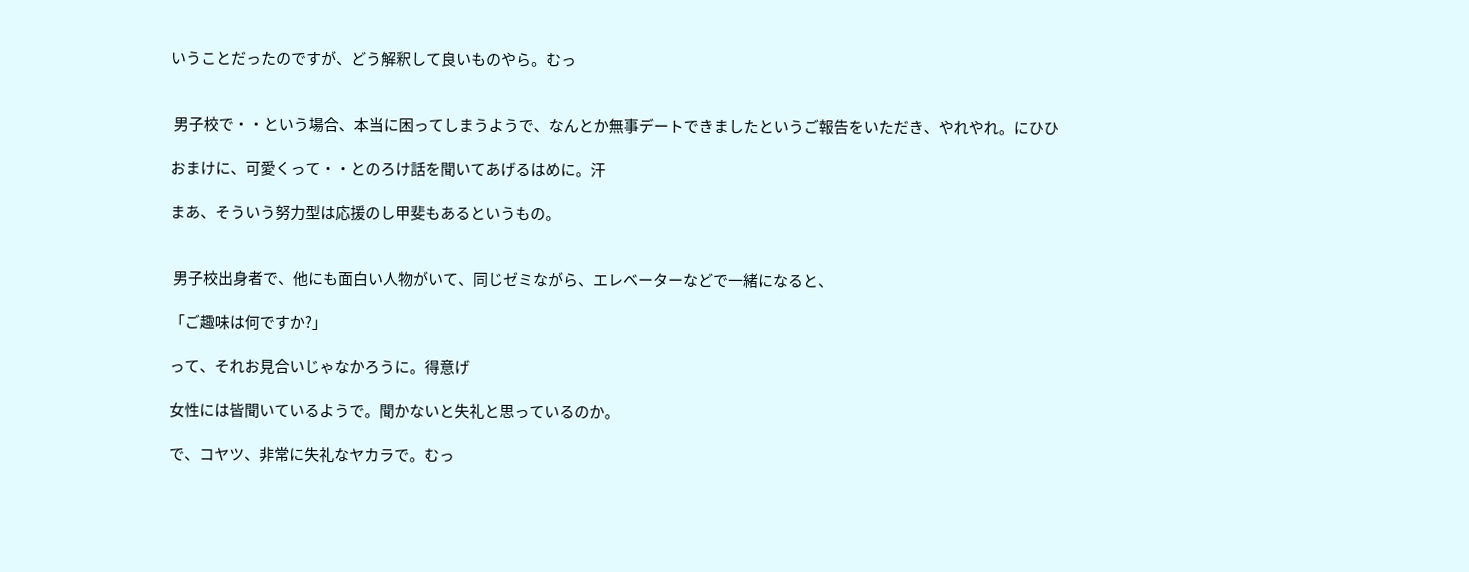いうことだったのですが、どう解釈して良いものやら。むっ


 男子校で・・という場合、本当に困ってしまうようで、なんとか無事デートできましたというご報告をいただき、やれやれ。にひひ

おまけに、可愛くって・・とのろけ話を聞いてあげるはめに。汗

まあ、そういう努力型は応援のし甲斐もあるというもの。


 男子校出身者で、他にも面白い人物がいて、同じゼミながら、エレベーターなどで一緒になると、

「ご趣味は何ですか?」

って、それお見合いじゃなかろうに。得意げ

女性には皆聞いているようで。聞かないと失礼と思っているのか。

で、コヤツ、非常に失礼なヤカラで。むっ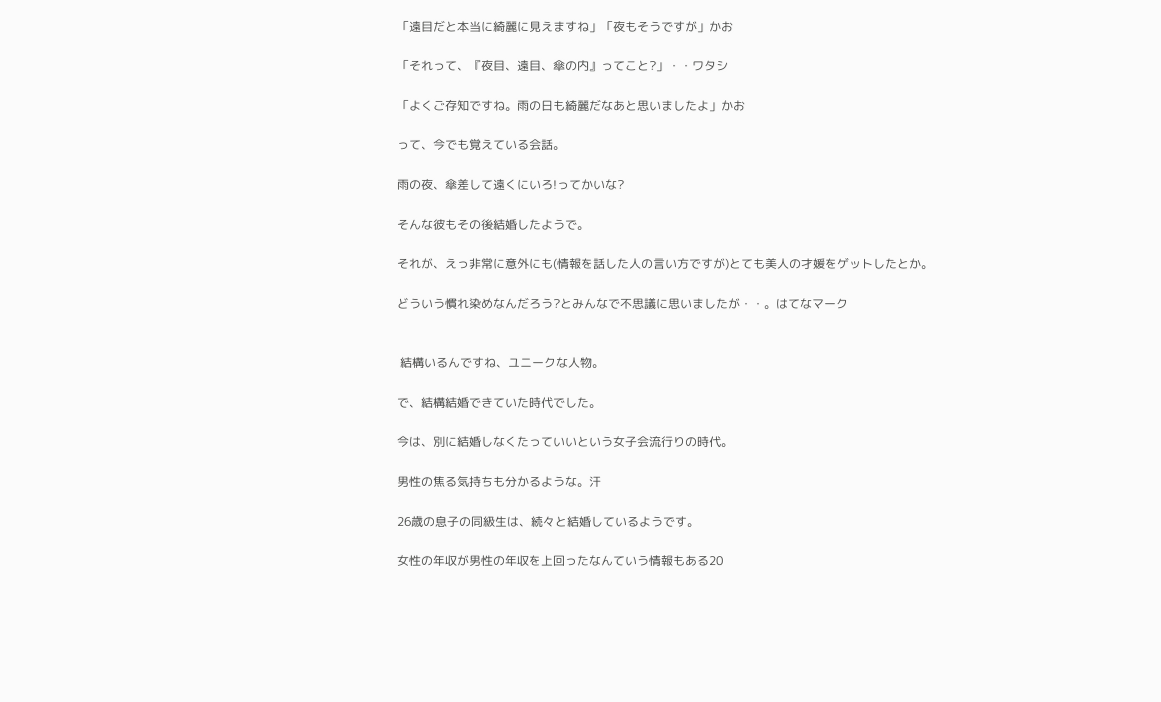「遠目だと本当に綺麗に見えますね」「夜もそうですが」かお

「それって、『夜目、遠目、傘の内』ってこと?」・・ワタシ

「よくご存知ですね。雨の日も綺麗だなあと思いましたよ」かお

って、今でも覚えている会話。

雨の夜、傘差して遠くにいろ!ってかいな?

そんな彼もその後結婚したようで。

それが、えっ非常に意外にも(情報を話した人の言い方ですが)とても美人の才媛をゲットしたとか。

どういう慣れ染めなんだろう?とみんなで不思議に思いましたが・・。はてなマーク


 結構いるんですね、ユニークな人物。

で、結構結婚できていた時代でした。

今は、別に結婚しなくたっていいという女子会流行りの時代。

男性の焦る気持ちも分かるような。汗

26歳の息子の同級生は、続々と結婚しているようです。

女性の年収が男性の年収を上回ったなんていう情報もある20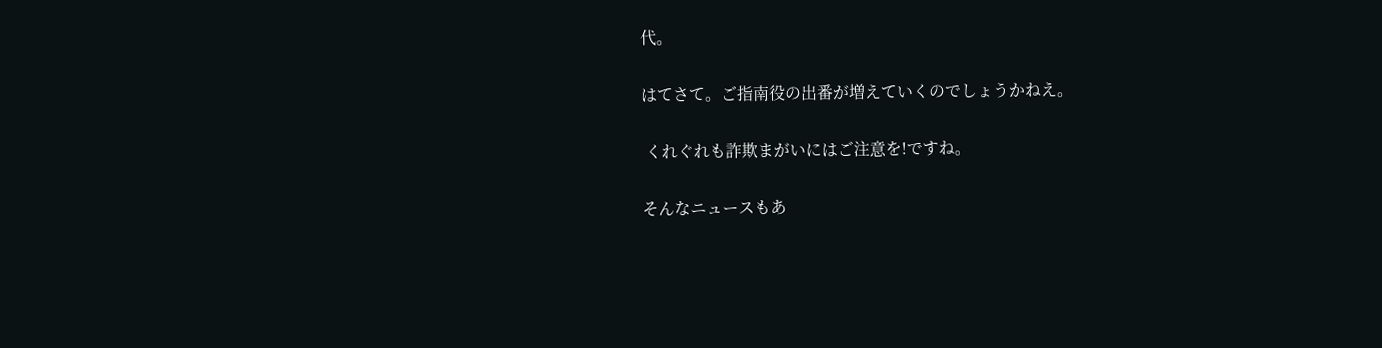代。

はてさて。ご指南役の出番が増えていくのでしょうかねえ。

 くれぐれも詐欺まがいにはご注意を!ですね。

そんなニュースもあ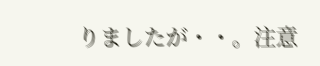りましたが・・。注意